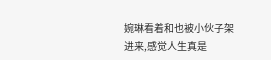婉琳看着和也被小伙子架进来,感觉人生真是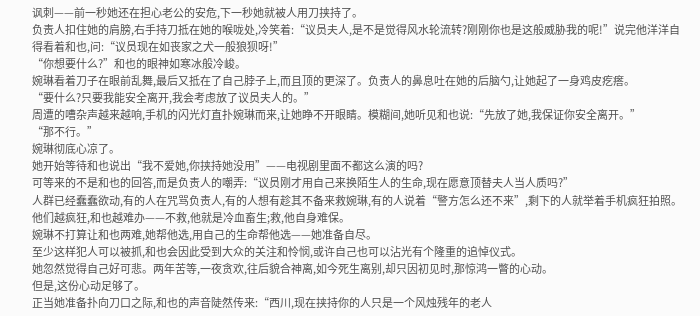讽刺——前一秒她还在担心老公的安危,下一秒她就被人用刀挟持了。
负责人扣住她的肩膀,右手持刀抵在她的喉咙处,冷笑着:“议员夫人,是不是觉得风水轮流转?刚刚你也是这般威胁我的呢!”说完他洋洋自得看着和也,问:“议员现在如丧家之犬一般狼狈呀!”
“你想要什么?”和也的眼神如寒冰般冷峻。
婉琳看着刀子在眼前乱舞,最后又抵在了自己脖子上,而且顶的更深了。负责人的鼻息吐在她的后脑勺,让她起了一身鸡皮疙瘩。
“要什么?只要我能安全离开,我会考虑放了议员夫人的。”
周遭的嘈杂声越来越响,手机的闪光灯直扑婉琳而来,让她睁不开眼睛。模糊间,她听见和也说:“先放了她,我保证你安全离开。”
“那不行。”
婉琳彻底心凉了。
她开始等待和也说出“我不爱她,你挟持她没用”——电视剧里面不都这么演的吗?
可等来的不是和也的回答,而是负责人的嘲弄:“议员刚才用自己来换陌生人的生命,现在愿意顶替夫人当人质吗?”
人群已经蠢蠢欲动,有的人在咒骂负责人,有的人想有趁其不备来救婉琳,有的人说着“警方怎么还不来”,剩下的人就举着手机疯狂拍照。
他们越疯狂,和也越难办——不救,他就是冷血畜生;救,他自身难保。
婉琳不打算让和也两难,她帮他选,用自己的生命帮他选——她准备自尽。
至少这样犯人可以被抓,和也会因此受到大众的关注和怜悯,或许自己也可以沾光有个隆重的追悼仪式。
她忽然觉得自己好可悲。两年苦等,一夜贪欢,往后貌合神离,如今死生离别,却只因初见时,那惊鸿一瞥的心动。
但是,这份心动足够了。
正当她准备扑向刀口之际,和也的声音陡然传来:“西川,现在挟持你的人只是一个风烛残年的老人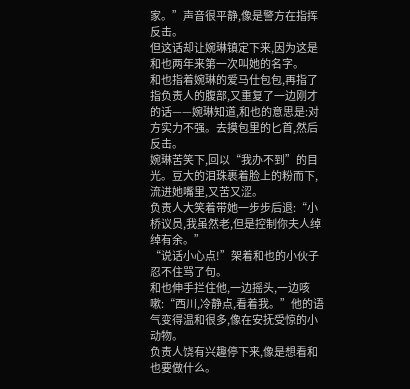家。”声音很平静,像是警方在指挥反击。
但这话却让婉琳镇定下来,因为这是和也两年来第一次叫她的名字。
和也指着婉琳的爱马仕包包,再指了指负责人的腹部,又重复了一边刚才的话——婉琳知道,和也的意思是:对方实力不强。去摸包里的匕首,然后反击。
婉琳苦笑下,回以“我办不到”的目光。豆大的泪珠裹着脸上的粉而下,流进她嘴里,又苦又涩。
负责人大笑着带她一步步后退:“小桥议员,我虽然老,但是控制你夫人绰绰有余。”
“说话小心点!”架着和也的小伙子忍不住骂了句。
和也伸手拦住他,一边摇头,一边咳嗽:“西川,冷静点,看着我。”他的语气变得温和很多,像在安抚受惊的小动物。
负责人饶有兴趣停下来,像是想看和也要做什么。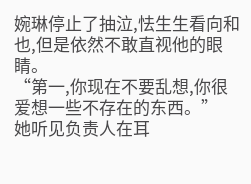婉琳停止了抽泣,怯生生看向和也,但是依然不敢直视他的眼睛。
“第一,你现在不要乱想,你很爱想一些不存在的东西。”
她听见负责人在耳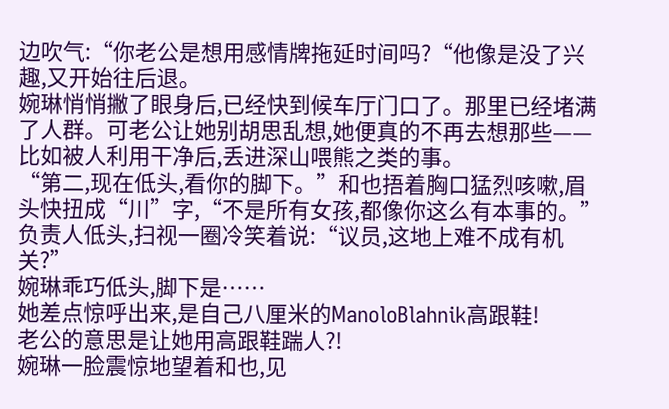边吹气:“你老公是想用感情牌拖延时间吗?“他像是没了兴趣,又开始往后退。
婉琳悄悄撇了眼身后,已经快到候车厅门口了。那里已经堵满了人群。可老公让她别胡思乱想,她便真的不再去想那些——比如被人利用干净后,丢进深山喂熊之类的事。
“第二,现在低头,看你的脚下。”和也捂着胸口猛烈咳嗽,眉头快扭成“川”字,“不是所有女孩,都像你这么有本事的。”
负责人低头,扫视一圈冷笑着说:“议员,这地上难不成有机关?”
婉琳乖巧低头,脚下是……
她差点惊呼出来,是自己八厘米的ManoloBlahnik高跟鞋!
老公的意思是让她用高跟鞋踹人?!
婉琳一脸震惊地望着和也,见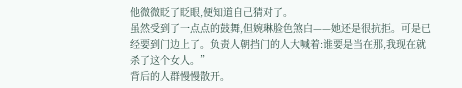他微微眨了眨眼,便知道自己猜对了。
虽然受到了一点点的鼓舞,但婉琳脸色煞白——她还是很抗拒。可是已经要到门边上了。负责人朝挡门的人大喊着:谁要是当在那,我现在就杀了这个女人。”
背后的人群慢慢散开。